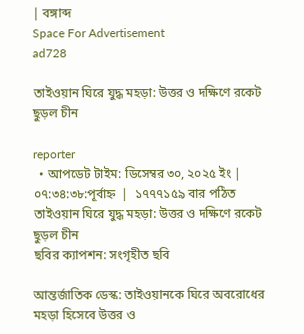| বঙ্গাব্দ
Space For Advertisement
ad728

তাইওয়ান ঘিরে যুদ্ধ মহড়া: উত্তর ও দক্ষিণে রকেট ছুড়ল চীন

reporter
  • আপডেট টাইম: ডিসেম্বর ৩০, ২০২৫ ইং | ০৭:৩৪:৩৮:পূর্বাহ্ন  |  ১৭৭৭১৫৯ বার পঠিত
তাইওয়ান ঘিরে যুদ্ধ মহড়া: উত্তর ও দক্ষিণে রকেট ছুড়ল চীন
ছবির ক্যাপশন: সংগৃহীত ছবি

আন্তর্জাতিক ডেস্ক: তাইওয়ানকে ঘিরে অবরোধের মহড়া হিসেবে উত্তর ও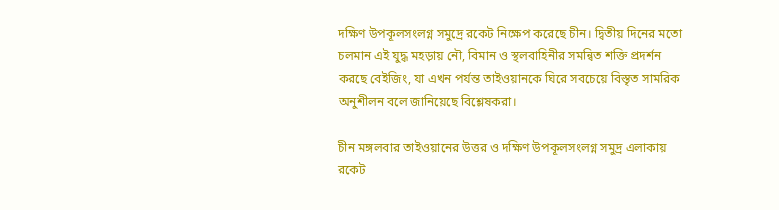দক্ষিণ উপকূলসংলগ্ন সমুদ্রে রকেট নিক্ষেপ করেছে চীন। দ্বিতীয় দিনের মতো চলমান এই যুদ্ধ মহড়ায় নৌ, বিমান ও স্থলবাহিনীর সমন্বিত শক্তি প্রদর্শন করছে বেইজিং, যা এখন পর্যন্ত তাইওয়ানকে ঘিরে সবচেয়ে বিস্তৃত সামরিক অনুশীলন বলে জানিয়েছে বিশ্লেষকরা।

চীন মঙ্গলবার তাইওয়ানের উত্তর ও দক্ষিণ উপকূলসংলগ্ন সমুদ্র এলাকায় রকেট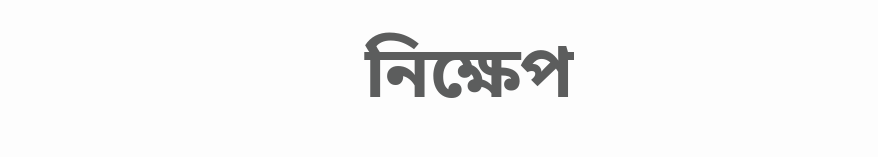নিক্ষেপ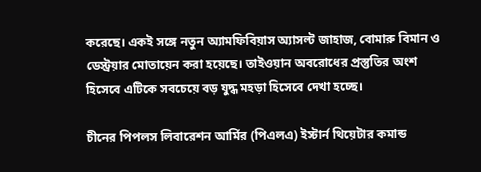করেছে। একই সঙ্গে নতুন অ্যামফিবিয়াস অ্যাসল্ট জাহাজ, বোমারু বিমান ও ডেস্ট্রয়ার মোতায়েন করা হয়েছে। তাইওয়ান অবরোধের প্রস্তুতির অংশ হিসেবে এটিকে সবচেয়ে বড় যুদ্ধ মহড়া হিসেবে দেখা হচ্ছে।

চীনের পিপলস লিবারেশন আর্মির (পিএলএ) ইস্টার্ন থিয়েটার কমান্ড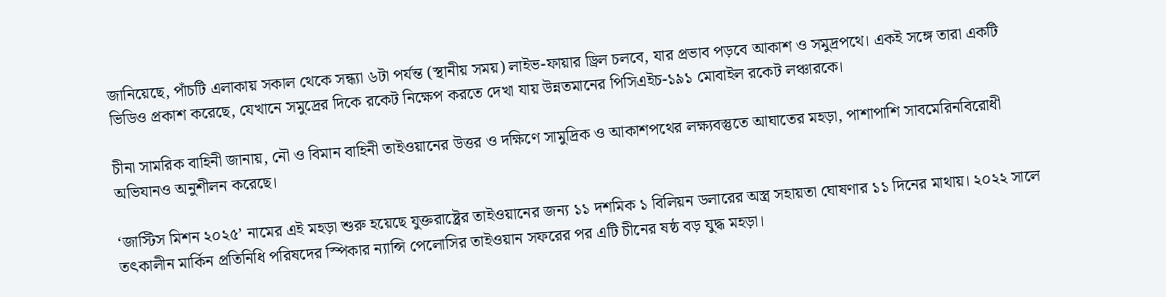জানিয়েছে, পাঁচটি এলাকায় সকাল থেকে সন্ধ্যা ৬টা পর্যন্ত (স্থানীয় সময়) লাইভ-ফায়ার ড্রিল চলবে, যার প্রভাব পড়বে আকাশ ও সমুদ্রপথে। একই সঙ্গে তারা একটি ভিডিও প্রকাশ করেছে, যেখানে সমুদ্রের দিকে রকেট নিক্ষেপ করতে দেখা যায় উন্নতমানের পিসিএইচ-১৯১ মোবাইল রকেট লঞ্চারকে।

চীনা সামরিক বাহিনী জানায়, নৌ ও বিমান বাহিনী তাইওয়ানের উত্তর ও দক্ষিণে সামুদ্রিক ও আকাশপথের লক্ষ্যবস্তুতে আঘাতের মহড়া, পাশাপাশি সাবমেরিনবিরোধী অভিযানও অনুশীলন করেছে।

‘জাস্টিস মিশন ২০২৫’ নামের এই মহড়া শুরু হয়েছে যুক্তরাষ্ট্রের তাইওয়ানের জন্য ১১ দশমিক ১ বিলিয়ন ডলারের অস্ত্র সহায়তা ঘোষণার ১১ দিনের মাথায়। ২০২২ সালে তৎকালীন মার্কিন প্রতিনিধি পরিষদের স্পিকার ন্যান্সি পেলোসির তাইওয়ান সফরের পর এটি চীনের ষষ্ঠ বড় যুদ্ধ মহড়া।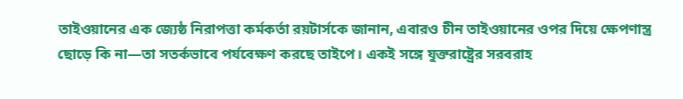তাইওয়ানের এক জ্যেষ্ঠ নিরাপত্তা কর্মকর্তা রয়টার্সকে জানান, এবারও চীন তাইওয়ানের ওপর দিয়ে ক্ষেপণাস্ত্র ছোড়ে কি না—তা সতর্কভাবে পর্যবেক্ষণ করছে তাইপে। একই সঙ্গে যুক্তরাষ্ট্রের সরবরাহ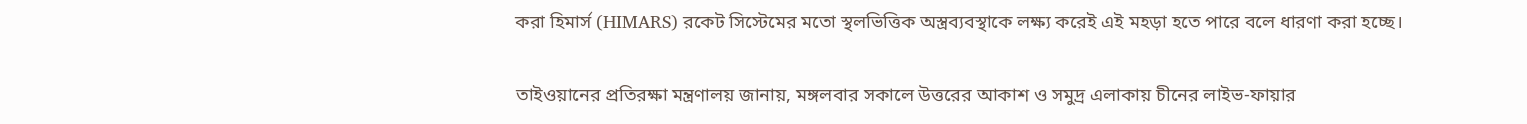করা হিমার্স (HIMARS) রকেট সিস্টেমের মতো স্থলভিত্তিক অস্ত্রব্যবস্থাকে লক্ষ্য করেই এই মহড়া হতে পারে বলে ধারণা করা হচ্ছে।

তাইওয়ানের প্রতিরক্ষা মন্ত্রণালয় জানায়, মঙ্গলবার সকালে উত্তরের আকাশ ও সমুদ্র এলাকায় চীনের লাইভ-ফায়ার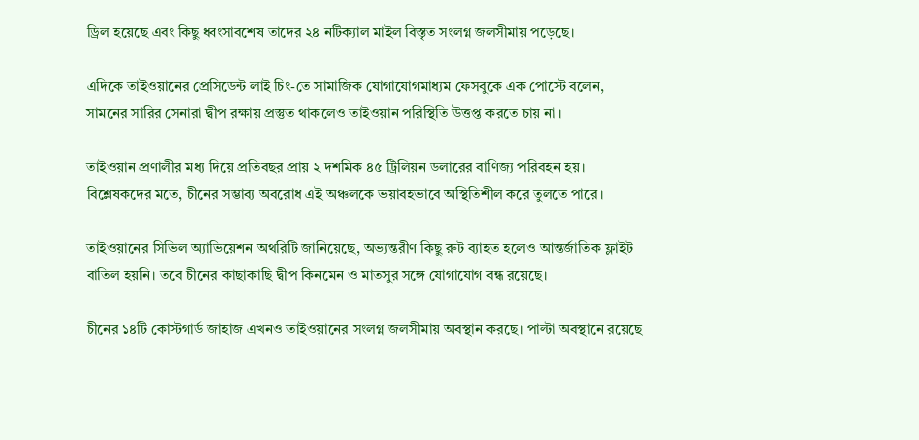ড্রিল হয়েছে এবং কিছু ধ্বংসাবশেষ তাদের ২৪ নটিক্যাল মাইল বিস্তৃত সংলগ্ন জলসীমায় পড়েছে।

এদিকে তাইওয়ানের প্রেসিডেন্ট লাই চিং-তে সামাজিক যোগাযোগমাধ্যম ফেসবুকে এক পোস্টে বলেন, সামনের সারির সেনারা দ্বীপ রক্ষায় প্রস্তুত থাকলেও তাইওয়ান পরিস্থিতি উত্তপ্ত করতে চায় না।

তাইওয়ান প্রণালীর মধ্য দিয়ে প্রতিবছর প্রায় ২ দশমিক ৪৫ ট্রিলিয়ন ডলারের বাণিজ্য পরিবহন হয়। বিশ্লেষকদের মতে, চীনের সম্ভাব্য অবরোধ এই অঞ্চলকে ভয়াবহভাবে অস্থিতিশীল করে তুলতে পারে।

তাইওয়ানের সিভিল অ্যাভিয়েশন অথরিটি জানিয়েছে, অভ্যন্তরীণ কিছু রুট ব্যাহত হলেও আন্তর্জাতিক ফ্লাইট বাতিল হয়নি। তবে চীনের কাছাকাছি দ্বীপ কিনমেন ও মাতসুর সঙ্গে যোগাযোগ বন্ধ রয়েছে।

চীনের ১৪টি কোস্টগার্ড জাহাজ এখনও তাইওয়ানের সংলগ্ন জলসীমায় অবস্থান করছে। পাল্টা অবস্থানে রয়েছে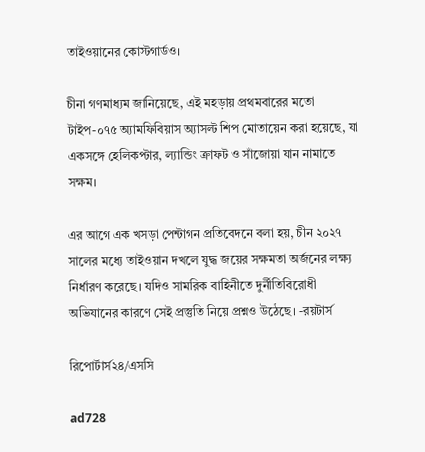তাইওয়ানের কোস্টগার্ডও।

চীনা গণমাধ্যম জানিয়েছে, এই মহড়ায় প্রথমবারের মতো টাইপ-০৭৫ অ্যামফিবিয়াস অ্যাসল্ট শিপ মোতায়েন করা হয়েছে, যা একসঙ্গে হেলিকপ্টার, ল্যান্ডিং ক্রাফট ও সাঁজোয়া যান নামাতে সক্ষম।

এর আগে এক খসড়া পেন্টাগন প্রতিবেদনে বলা হয়, চীন ২০২৭ সালের মধ্যে তাইওয়ান দখলে যুদ্ধ জয়ের সক্ষমতা অর্জনের লক্ষ্য নির্ধারণ করেছে। যদিও সামরিক বাহিনীতে দুর্নীতিবিরোধী অভিযানের কারণে সেই প্রস্তুতি নিয়ে প্রশ্নও উঠেছে। -রয়টার্স

রিপোর্টার্স২৪/এসসি

ad728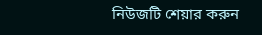নিউজটি শেয়ার করুন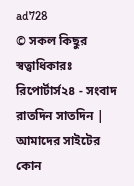ad728
© সকল কিছুর স্বত্বাধিকারঃ রিপোর্টার্স২৪ - সংবাদ রাতদিন সাতদিন | আমাদের সাইটের কোন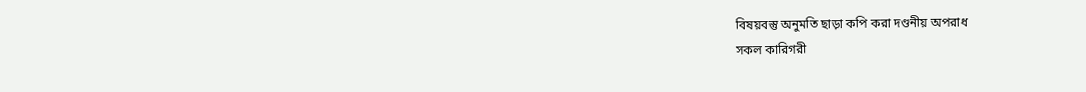বিষয়বস্তু অনুমতি ছাড়া কপি করা দণ্ডনীয় অপরাধ
সকল কারিগরী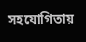সহযোগিতায়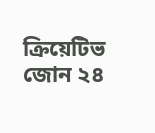ক্রিয়েটিভ জোন ২৪